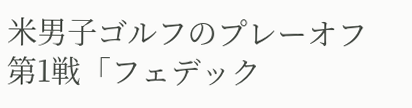米男子ゴルフのプレーオフ第1戦「フェデック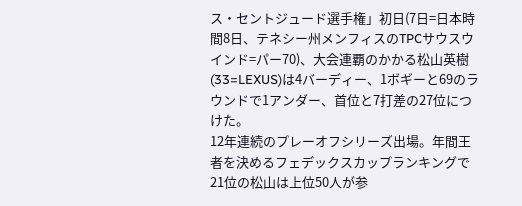ス・セントジュード選手権」初日(7日=日本時間8日、テネシー州メンフィスのTPCサウスウインド=パー70)、大会連覇のかかる松山英樹(33=LEXUS)は4バーディー、1ボギーと69のラウンドで1アンダー、首位と7打差の27位につけた。
12年連続のプレーオフシリーズ出場。年間王者を決めるフェデックスカップランキングで21位の松山は上位50人が参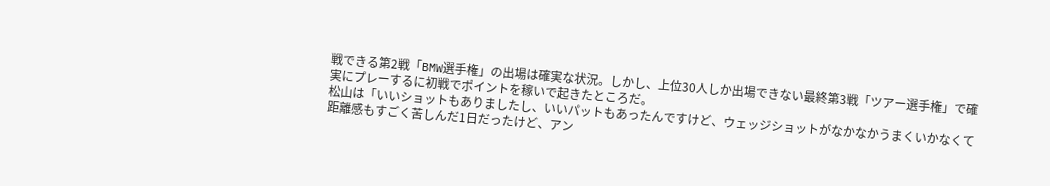戦できる第2戦「BMW選手権」の出場は確実な状況。しかし、上位30人しか出場できない最終第3戦「ツアー選手権」で確実にプレーするに初戦でポイントを稼いで起きたところだ。
松山は「いいショットもありましたし、いいパットもあったんですけど、ウェッジショットがなかなかうまくいかなくて距離感もすごく苦しんだ1日だったけど、アン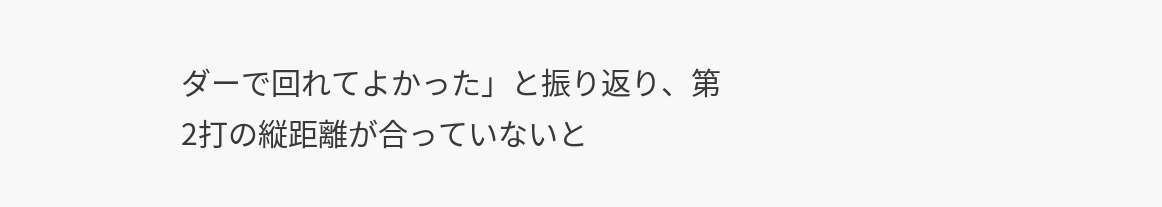ダーで回れてよかった」と振り返り、第2打の縦距離が合っていないと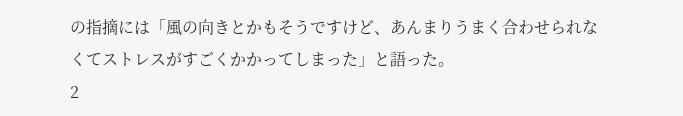の指摘には「風の向きとかもそうですけど、あんまりうまく合わせられなくてストレスがすごくかかってしまった」と語った。
2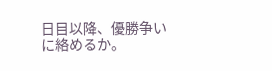日目以降、優勝争いに絡めるか。